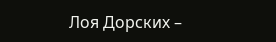Лоя Дорских –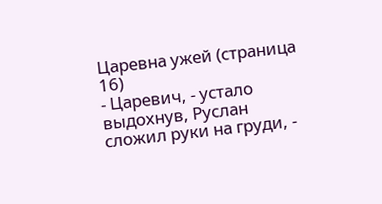Царевна ужей (страница 16)
- Царевич, - устало выдохнув, Руслан сложил руки на груди, -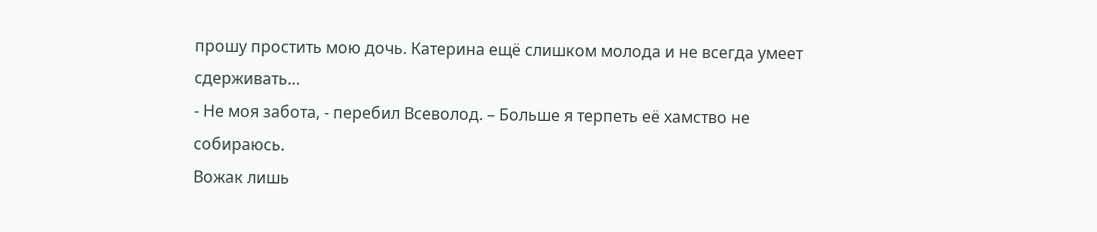прошу простить мою дочь. Катерина ещё слишком молода и не всегда умеет сдерживать…
- Не моя забота, - перебил Всеволод. – Больше я терпеть её хамство не собираюсь.
Вожак лишь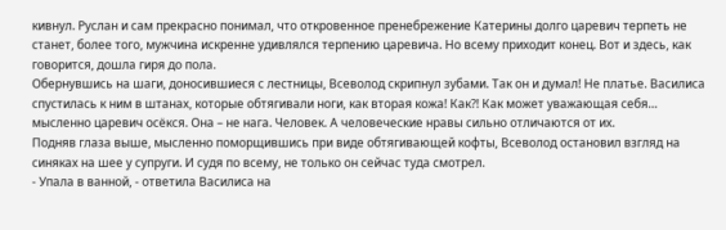кивнул. Руслан и сам прекрасно понимал, что откровенное пренебрежение Катерины долго царевич терпеть не станет, более того, мужчина искренне удивлялся терпению царевича. Но всему приходит конец. Вот и здесь, как говорится, дошла гиря до пола.
Обернувшись на шаги, доносившиеся с лестницы, Всеволод скрипнул зубами. Так он и думал! Не платье. Василиса спустилась к ним в штанах, которые обтягивали ноги, как вторая кожа! Как?! Как может уважающая себя… мысленно царевич осёкся. Она – не нага. Человек. А человеческие нравы сильно отличаются от их.
Подняв глаза выше, мысленно поморщившись при виде обтягивающей кофты, Всеволод остановил взгляд на синяках на шее у супруги. И судя по всему, не только он сейчас туда смотрел.
- Упала в ванной, - ответила Василиса на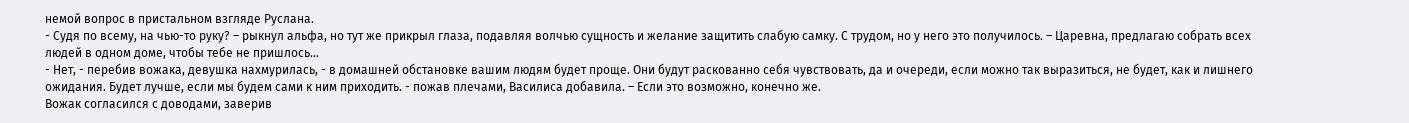немой вопрос в пристальном взгляде Руслана.
- Судя по всему, на чью-то руку? – рыкнул альфа, но тут же прикрыл глаза, подавляя волчью сущность и желание защитить слабую самку. С трудом, но у него это получилось. – Царевна, предлагаю собрать всех людей в одном доме, чтобы тебе не пришлось…
- Нет, - перебив вожака, девушка нахмурилась, - в домашней обстановке вашим людям будет проще. Они будут раскованно себя чувствовать, да и очереди, если можно так выразиться, не будет, как и лишнего ожидания. Будет лучше, если мы будем сами к ним приходить. - пожав плечами, Василиса добавила. – Если это возможно, конечно же.
Вожак согласился с доводами, заверив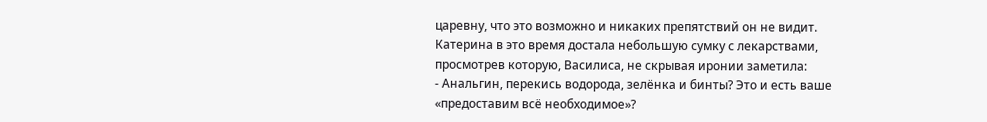царевну, что это возможно и никаких препятствий он не видит. Катерина в это время достала небольшую сумку с лекарствами, просмотрев которую, Василиса, не скрывая иронии заметила:
- Анальгин, перекись водорода, зелёнка и бинты? Это и есть ваше «предоставим всё необходимое»?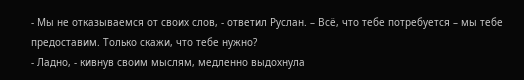- Мы не отказываемся от своих слов, - ответил Руслан. – Всё, что тебе потребуется – мы тебе предоставим. Только скажи, что тебе нужно?
- Ладно, - кивнув своим мыслям, медленно выдохнула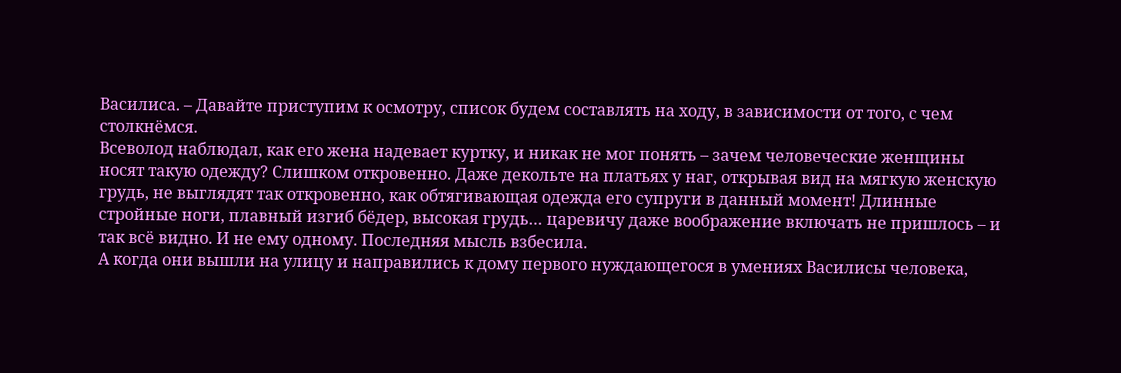Василиса. – Давайте приступим к осмотру, список будем составлять на ходу, в зависимости от того, с чем столкнёмся.
Всеволод наблюдал, как его жена надевает куртку, и никак не мог понять – зачем человеческие женщины носят такую одежду? Слишком откровенно. Даже декольте на платьях у наг, открывая вид на мягкую женскую грудь, не выглядят так откровенно, как обтягивающая одежда его супруги в данный момент! Длинные стройные ноги, плавный изгиб бёдер, высокая грудь… царевичу даже воображение включать не пришлось – и так всё видно. И не ему одному. Последняя мысль взбесила.
А когда они вышли на улицу и направились к дому первого нуждающегося в умениях Василисы человека,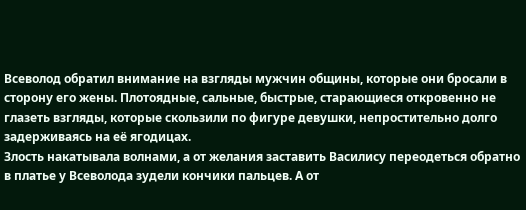Всеволод обратил внимание на взгляды мужчин общины, которые они бросали в сторону его жены. Плотоядные, сальные, быстрые, старающиеся откровенно не глазеть взгляды, которые скользили по фигуре девушки, непростительно долго задерживаясь на её ягодицах.
Злость накатывала волнами, а от желания заставить Василису переодеться обратно в платье у Всеволода зудели кончики пальцев. А от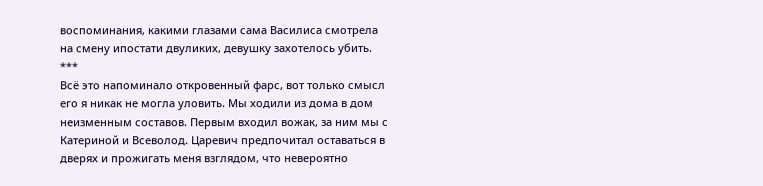воспоминания, какими глазами сама Василиса смотрела на смену ипостати двуликих, девушку захотелось убить.
***
Всё это напоминало откровенный фарс, вот только смысл его я никак не могла уловить. Мы ходили из дома в дом неизменным составов. Первым входил вожак, за ним мы с Катериной и Всеволод. Царевич предпочитал оставаться в дверях и прожигать меня взглядом, что невероятно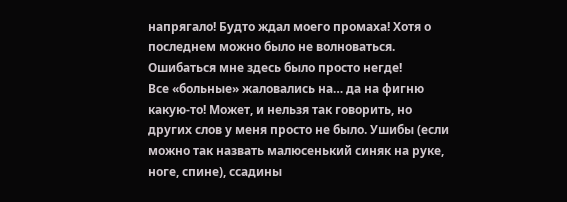напрягало! Будто ждал моего промаха! Хотя о последнем можно было не волноваться. Ошибаться мне здесь было просто негде!
Все «больные» жаловались на… да на фигню какую-то! Может, и нельзя так говорить, но других слов у меня просто не было. Ушибы (если можно так назвать малюсенький синяк на руке, ноге, спине), ссадины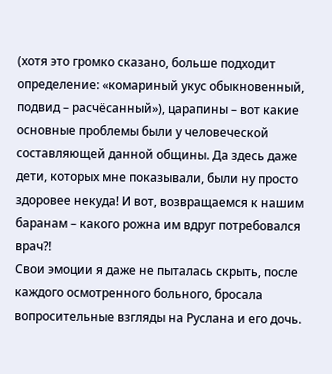(хотя это громко сказано, больше подходит определение: «комариный укус обыкновенный, подвид – расчёсанный»), царапины – вот какие основные проблемы были у человеческой составляющей данной общины. Да здесь даже дети, которых мне показывали, были ну просто здоровее некуда! И вот, возвращаемся к нашим баранам – какого рожна им вдруг потребовался врач?!
Свои эмоции я даже не пыталась скрыть, после каждого осмотренного больного, бросала вопросительные взгляды на Руслана и его дочь.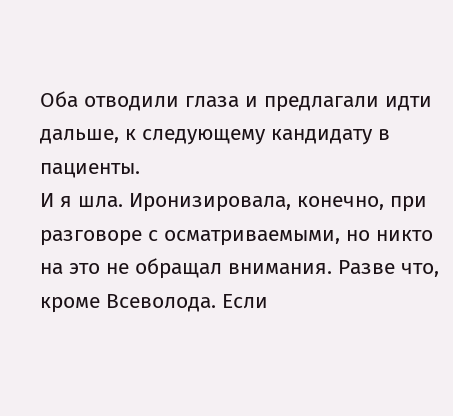Оба отводили глаза и предлагали идти дальше, к следующему кандидату в пациенты.
И я шла. Иронизировала, конечно, при разговоре с осматриваемыми, но никто на это не обращал внимания. Разве что, кроме Всеволода. Если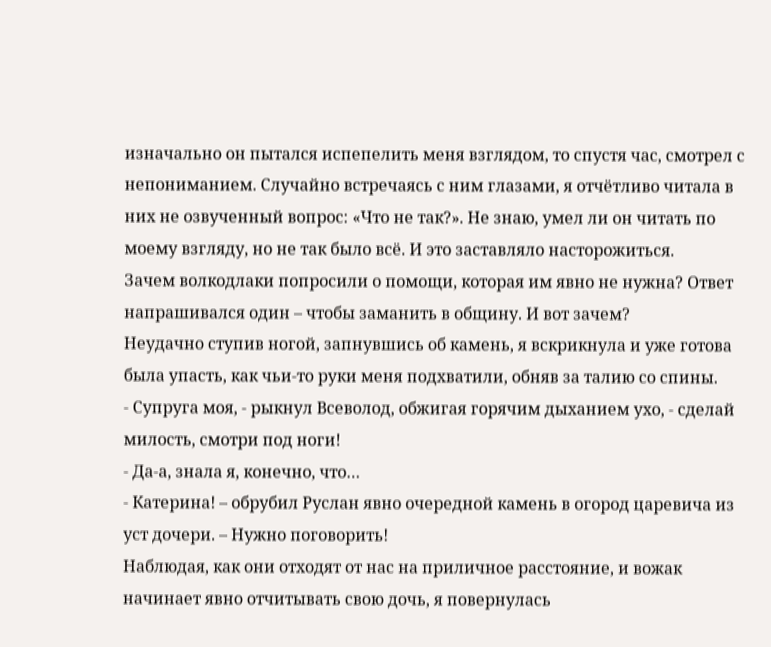изначально он пытался испепелить меня взглядом, то спустя час, смотрел с непониманием. Случайно встречаясь с ним глазами, я отчётливо читала в них не озвученный вопрос: «Что не так?». Не знаю, умел ли он читать по моему взгляду, но не так было всё. И это заставляло насторожиться.
Зачем волкодлаки попросили о помощи, которая им явно не нужна? Ответ напрашивался один – чтобы заманить в общину. И вот зачем?
Неудачно ступив ногой, запнувшись об камень, я вскрикнула и уже готова была упасть, как чьи-то руки меня подхватили, обняв за талию со спины.
- Супруга моя, - рыкнул Всеволод, обжигая горячим дыханием ухо, - сделай милость, смотри под ноги!
- Да-а, знала я, конечно, что…
- Катерина! – обрубил Руслан явно очередной камень в огород царевича из уст дочери. – Нужно поговорить!
Наблюдая, как они отходят от нас на приличное расстояние, и вожак начинает явно отчитывать свою дочь, я повернулась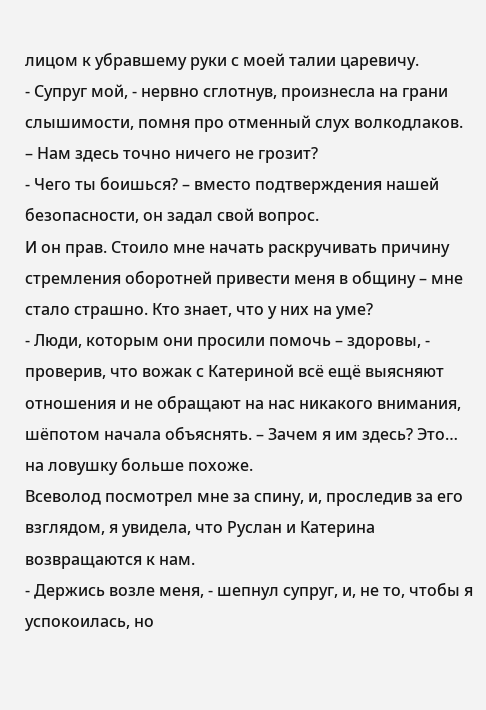лицом к убравшему руки с моей талии царевичу.
- Супруг мой, - нервно сглотнув, произнесла на грани слышимости, помня про отменный слух волкодлаков. – Нам здесь точно ничего не грозит?
- Чего ты боишься? – вместо подтверждения нашей безопасности, он задал свой вопрос.
И он прав. Стоило мне начать раскручивать причину стремления оборотней привести меня в общину – мне стало страшно. Кто знает, что у них на уме?
- Люди, которым они просили помочь – здоровы, - проверив, что вожак с Катериной всё ещё выясняют отношения и не обращают на нас никакого внимания, шёпотом начала объяснять. – Зачем я им здесь? Это… на ловушку больше похоже.
Всеволод посмотрел мне за спину, и, проследив за его взглядом, я увидела, что Руслан и Катерина возвращаются к нам.
- Держись возле меня, - шепнул супруг, и, не то, чтобы я успокоилась, но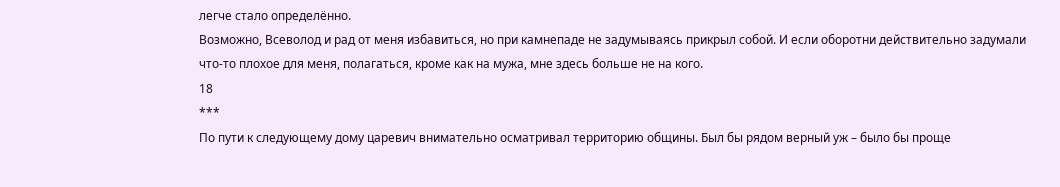легче стало определённо.
Возможно, Всеволод и рад от меня избавиться, но при камнепаде не задумываясь прикрыл собой. И если оборотни действительно задумали что-то плохое для меня, полагаться, кроме как на мужа, мне здесь больше не на кого.
18
***
По пути к следующему дому царевич внимательно осматривал территорию общины. Был бы рядом верный уж – было бы проще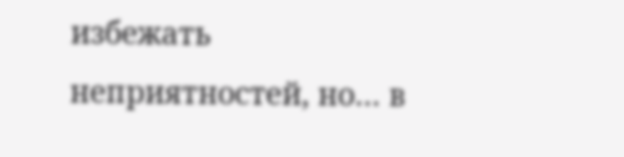избежать неприятностей, но… в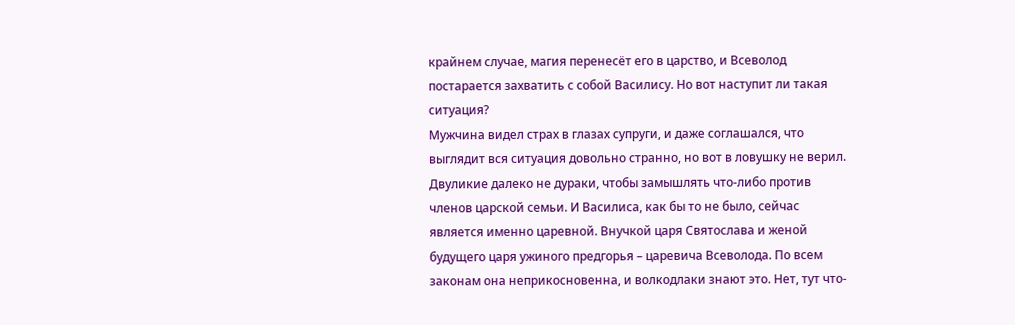крайнем случае, магия перенесёт его в царство, и Всеволод постарается захватить с собой Василису. Но вот наступит ли такая ситуация?
Мужчина видел страх в глазах супруги, и даже соглашался, что выглядит вся ситуация довольно странно, но вот в ловушку не верил. Двуликие далеко не дураки, чтобы замышлять что-либо против членов царской семьи. И Василиса, как бы то не было, сейчас является именно царевной. Внучкой царя Святослава и женой будущего царя ужиного предгорья – царевича Всеволода. По всем законам она неприкосновенна, и волкодлаки знают это. Нет, тут что-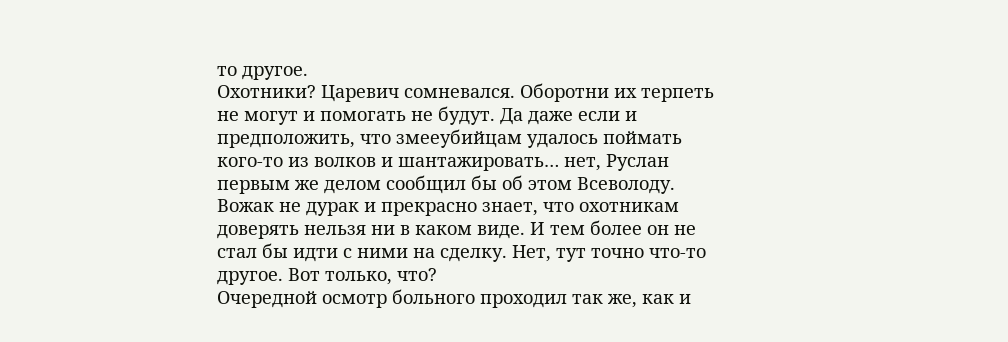то другое.
Охотники? Царевич сомневался. Оборотни их терпеть не могут и помогать не будут. Да даже если и предположить, что змееубийцам удалось поймать кого-то из волков и шантажировать… нет, Руслан первым же делом сообщил бы об этом Всеволоду. Вожак не дурак и прекрасно знает, что охотникам доверять нельзя ни в каком виде. И тем более он не стал бы идти с ними на сделку. Нет, тут точно что-то другое. Вот только, что?
Очередной осмотр больного проходил так же, как и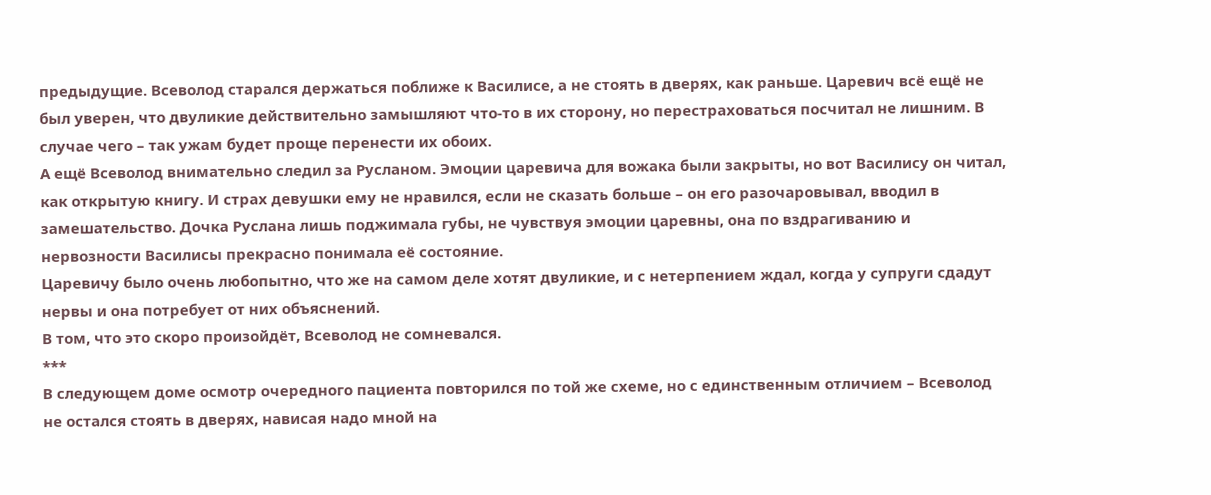предыдущие. Всеволод старался держаться поближе к Василисе, а не стоять в дверях, как раньше. Царевич всё ещё не был уверен, что двуликие действительно замышляют что-то в их сторону, но перестраховаться посчитал не лишним. В случае чего – так ужам будет проще перенести их обоих.
А ещё Всеволод внимательно следил за Русланом. Эмоции царевича для вожака были закрыты, но вот Василису он читал, как открытую книгу. И страх девушки ему не нравился, если не сказать больше – он его разочаровывал, вводил в замешательство. Дочка Руслана лишь поджимала губы, не чувствуя эмоции царевны, она по вздрагиванию и нервозности Василисы прекрасно понимала её состояние.
Царевичу было очень любопытно, что же на самом деле хотят двуликие, и с нетерпением ждал, когда у супруги сдадут нервы и она потребует от них объяснений.
В том, что это скоро произойдёт, Всеволод не сомневался.
***
В следующем доме осмотр очередного пациента повторился по той же схеме, но с единственным отличием – Всеволод не остался стоять в дверях, нависая надо мной на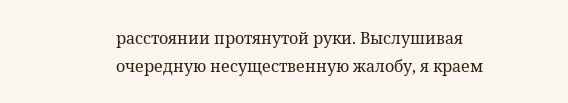расстоянии протянутой руки. Выслушивая очередную несущественную жалобу, я краем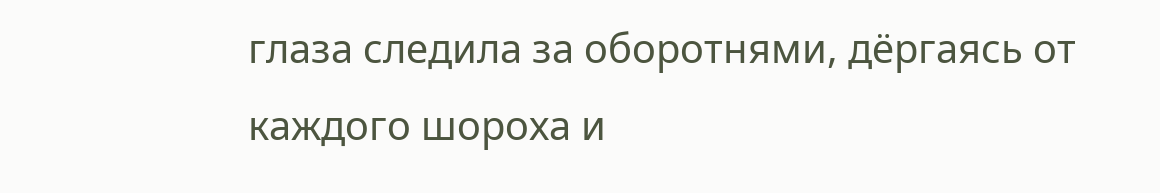глаза следила за оборотнями, дёргаясь от каждого шороха и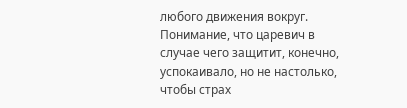любого движения вокруг. Понимание, что царевич в случае чего защитит, конечно, успокаивало, но не настолько, чтобы страх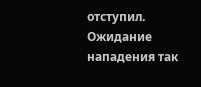отступил. Ожидание нападения так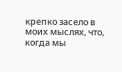крепко засело в моих мыслях, что, когда мы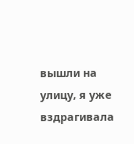вышли на улицу, я уже вздрагивала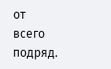от всего подряд.